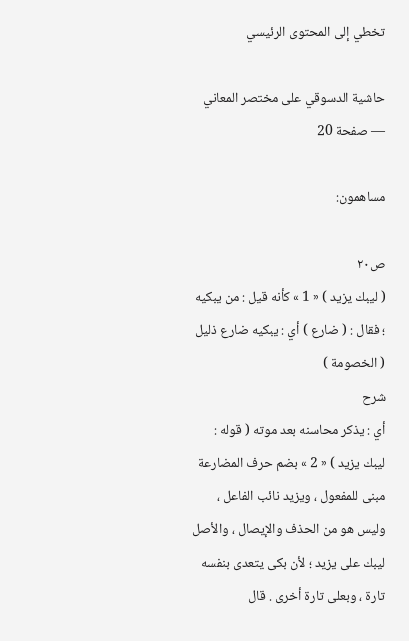تخطي إلى المحتوى الرئيسي

حاشية الدسوقي على مختصر المعاني — صفحة 20

مساهمون:

ص٢٠
( ليبك يزيد ) « 1 » كأنه قيل : من يبكيه ؛ فقال : ( ضارع ) أي : يبكيه ضارع ذليل ( الخصومة )
شرح
أي : يذكر محاسنه بعد موته ( قوله : ليبك يزيد ) « 2 » بضم حرف المضارعة مبنى للمفعول ، ويزيد نائب الفاعل ، وليس هو من الحذف والإيصال ، والأصل ليبك على يزيد ؛ لأن بكى يتعدى بنفسه تارة ، وبعلى تارة أخرى . قال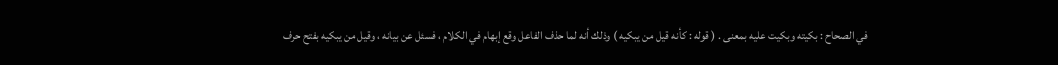في الصحاح : بكيته وبكيت عليه بمعنى . ( قوله : كأنه قيل من يبكيه ) وذلك أنه لما حذف الفاعل وقع إبهام في الكلام ، فسئل عن بيانه ، وقيل من يبكيه بفتح حرف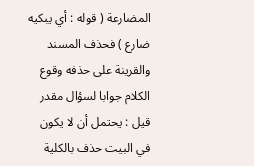المضارعة ( قوله : أي يبكيه ضارع ) فحذف المسند والقرينة على حذفه وقوع الكلام جوابا لسؤال مقدر قيل : يحتمل أن لا يكون في البيت حذف بالكلية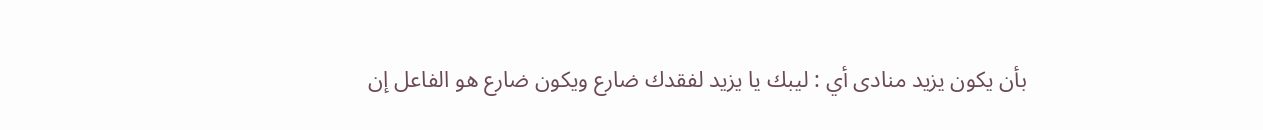بأن يكون يزيد منادى أي : ليبك يا يزيد لفقدك ضارع ويكون ضارع هو الفاعل إن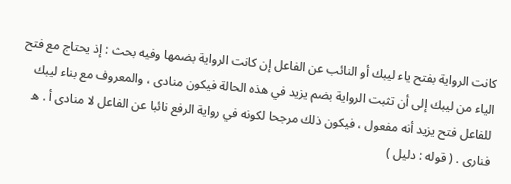كانت الرواية بفتح ياء ليبك أو النائب عن الفاعل إن كانت الرواية بضمها وفيه بحث : إذ يحتاج مع فتح الياء من ليبك إلى أن تثبت الرواية بضم يزيد في هذه الحالة فيكون منادى ، والمعروف مع بناء ليبك للفاعل فتح يزيد أنه مفعول ، فيكون ذلك مرجحا لكونه في رواية الرفع نائبا عن الفاعل لا منادى أ . ه فنارى . ( قوله : دليل )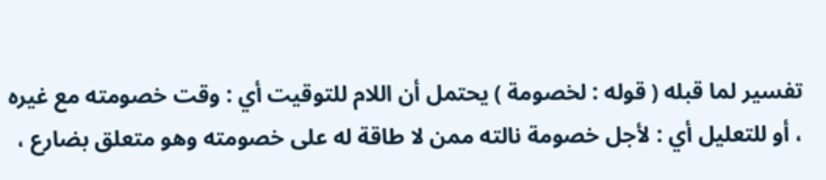تفسير لما قبله ( قوله : لخصومة ) يحتمل أن اللام للتوقيت أي : وقت خصومته مع غيره ، أو للتعليل أي : لأجل خصومة نالته ممن لا طاقة له على خصومته وهو متعلق بضارع ،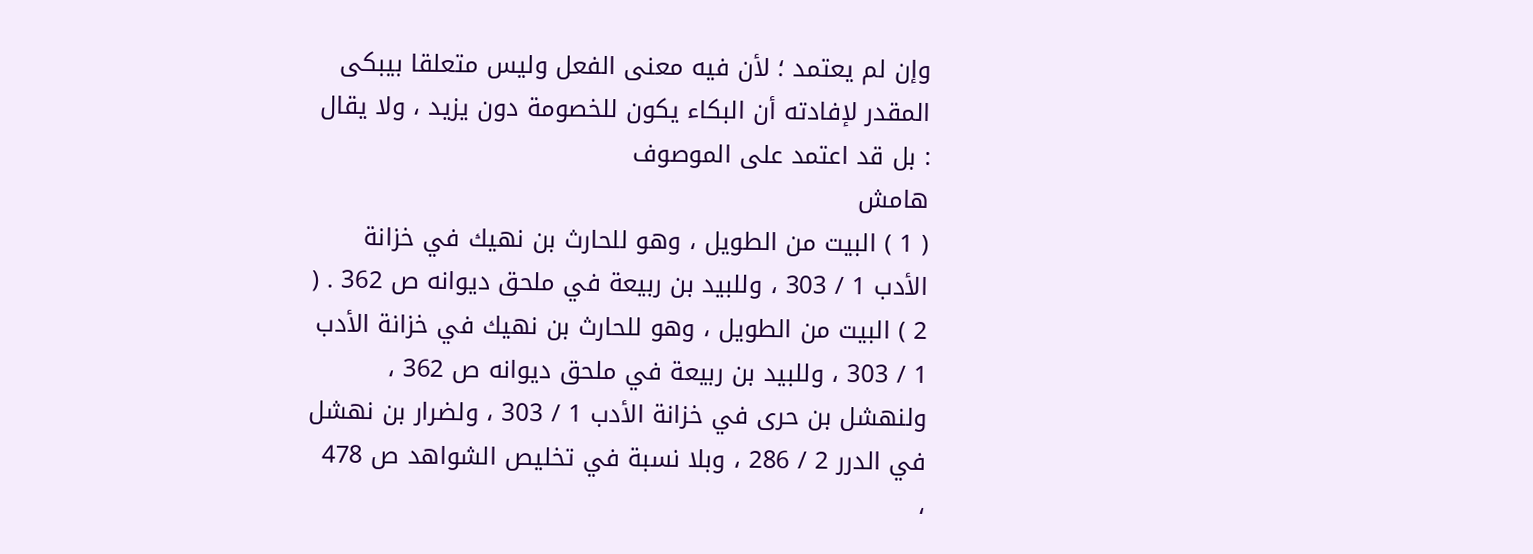وإن لم يعتمد ؛ لأن فيه معنى الفعل وليس متعلقا بيبكى المقدر لإفادته أن البكاء يكون للخصومة دون يزيد ، ولا يقال : بل قد اعتمد على الموصوف
هامش
( 1 ) البيت من الطويل ، وهو للحارث بن نهيك في خزانة الأدب 1 / 303 ، وللبيد بن ربيعة في ملحق ديوانه ص 362 . ( 2 ) البيت من الطويل ، وهو للحارث بن نهيك في خزانة الأدب 1 / 303 ، وللبيد بن ربيعة في ملحق ديوانه ص 362 ، ولنهشل بن حرى في خزانة الأدب 1 / 303 ، ولضرار بن نهشل في الدرر 2 / 286 ، وبلا نسبة في تخليص الشواهد ص 478 ،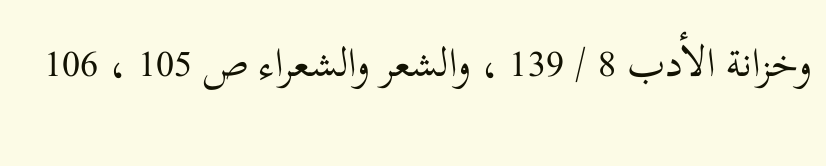وخزانة الأدب 8 / 139 ، والشعر والشعراء ص 105 ، 106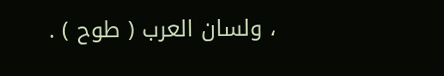، ولسان العرب ( طوح ) .